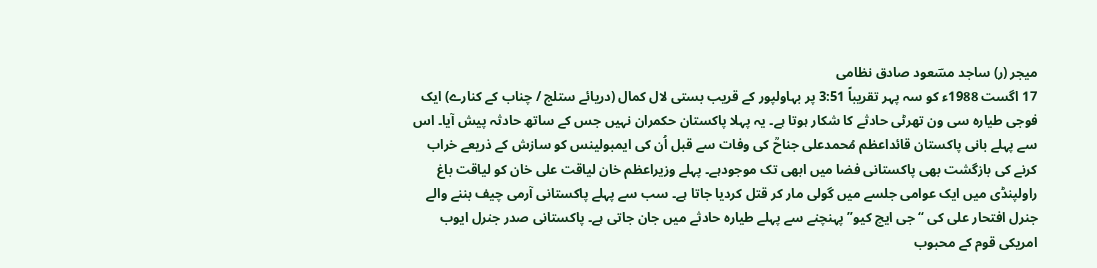میجر (ر) ساجد مسؔعود صادق نظامی
17 اگست 1988ء کو سہ پہر تقریباً 3:51 پر بہاولپور کے قریب بستی لال کمال (دریائے ستلج / چناب کے کنارے) ایک فوجی طیارہ سی ون تھرٹی حادثے کا شکار ہوتا ہے۔ یہ پہلا پاکستان حکمران نہیں جس کے ساتھ حادثہ پیش آیا۔ اس سے پہلے بانی پاکستان قائداعظم مُحمدعلی جناحؒ کی وفات سے قبل اُن کی ایمبولینس کو سازش کے ذریعے خراب کرنے کی بازگشت بھی پاکستانی فضا میں ابھی تک موجودہے۔ پہلے وزیراعظم خان لیاقت علی خان کو لیاقت باغ راولپنڈی میں ایک عوامی جلسے میں گولی مار کر قتل کردیا جاتا ہے۔ سب سے پہلے پاکستانی آرمی چیف بننے والے جنرل افتحار علی کی “جی ایچ کیو” پہنچنے سے پہلے طیارہ حادثے میں جان جاتی ہے۔ پاکستانی صدر جنرل ایوب امریکی قوم کے محبوب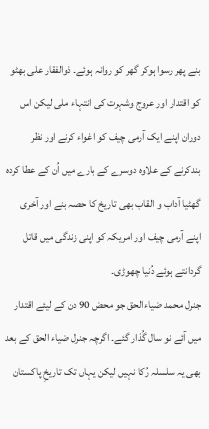بنے پھر رسوا ہوکر گھر کو روانہ ہوئے۔ ذوالفقار علی بھٹو کو اقتدار اور عروج وشہرت کی انتہاء ملی لیکن اس دوران اپنے ایک آرمی چیف کو اغواء کرنے اور نظر بندکرنے کے علاوہ دوسرے کے بارے میں اُن کے عطا کردہ گھٹیا آداب و القاب بھی تاریخ کا حصہ بنے اور آخری اپنے آرمی چیف اور امریکہ کو اپنی زندگی میں قاتل گردانتے ہوئے دُنیا چھوڑی۔
جنرل محمد ضیاءالحق جو محض 90 دن کے لیئے اقتدار میں آئے نو سال گُذار گئے۔ اگرچہ جنرل ضیاء الحق کے بعد بھی یہ سلسلہ رُکا نہیں لیکن یہاں تک تاریخِ پاکستان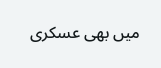میں بھی عسکری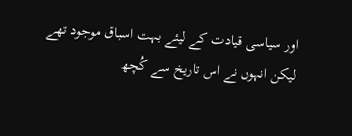اور سیاسی قیادت کے لیئے بہت اسباق موجود تھے لیکن انہوں نے اس تاریخ سے کُچھ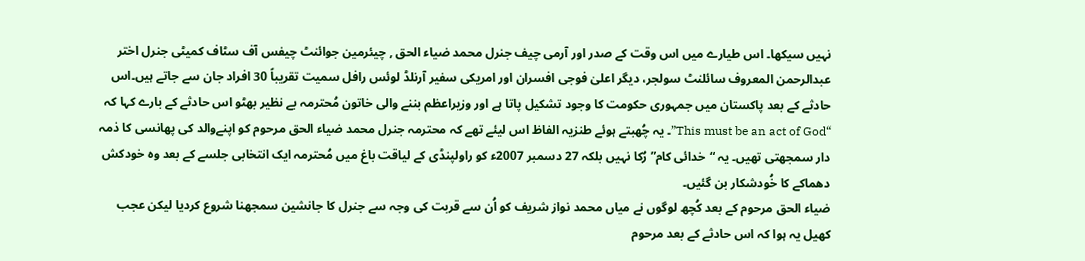نہیں سیکھا۔ اس طیارے میں اس وقت کے صدر اور آرمی چیف جنرل محمد ضیاء الحق , چیئرمین جوائنٹ چیفس آف سٹاف کمیٹی جنرل اختر عبدالرحمن المعروف سائلنٹ سولجر، دیگر اعلیٰ فوجی افسران اور امریکی سفیر آرنلڈ لوئس رافل سمیت تقریباً 30 افراد جان سے جاتے ہیں۔اس حادثے کے بعد پاکستان میں جمہوری حکومت کا وجود تشکیل پاتا ہے اور وزیراعظم بننے والی خاتون مُحترمہ بے نظیر بھٹو اس حادثے کے بارے کہا کہ “This must be an act of God”۔ یہ چُھبتے ہوئے طنزیہ الفاظ اس لیئے تھے کہ محترمہ جنرل محمد ضیاء الحق مرحوم کو اپنےوالد کی پھانسی کا ذمہ دار سمجھتی تھیں۔ یہ “خدائی کام” رُکا نہیں بلکہ 27 دسمبر 2007ء کو راولپنڈی کے لیاقت باغ میں مُحترمہ ایک انتخابی جلسے کے بعد وہ خودکش دھماکے کا خُودشکار بن گئیں۔
ضیاء الحق مرحوم کے بعد کُچھ لوگوں نے میاں محمد نواز شریف کو اُن سے قربت کی وجہ سے جنرل کا جانشین سمجھنا شروع کردیا لیکن عجب کھیل یہ ہوا کہ اس حادثے کے بعد مرحوم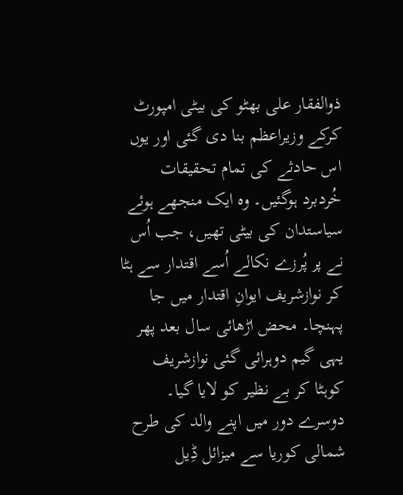ذوالفقار علی بھٹو کی بیٹی امپورٹ کرکے وزیراعظم بنا دی گئی اور یوں اس حادثے کی تمام تحقیقات خُردبرد ہوگئیں۔ وہ ایک منجھے ہوئے سیاستدان کی بیٹی تھیں، جب اُس نے پر پُرزے نکالے اُسے اقتدار سے ہٹا کر نوازشریف ایوانِ اقتدار میں جا پہنچا۔ محض اڑھائی سال بعد پھر یہی گیم دوہرائی گئی نوازشریف کوہٹا کر بے نظیر کو لایا گیا۔ دوسرے دور میں اپنے والد کی طرح شمالی کوریا سے میزائل ڈِیل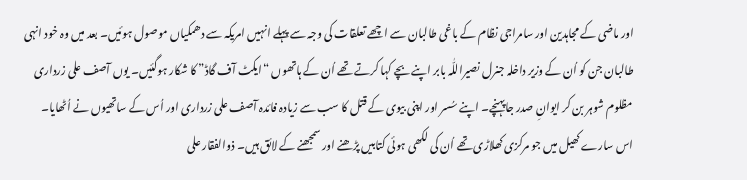اور ماضی کے مجاہدین اور سامراجی نظام کے باغی طالبان سے اچھے تعلقات کی وجہ سے پہلے انہیں امریکہ سے دھمکیاں موصول ہوئیں۔ بعد میں وہ خود انہی طالبان جن کو اُن کے وزیر داخلہ جنرل نصیراللّٰہ بابر اپنے بچے کہا کرتے تھے اُن کے ہاتھوں “ایکٹ آف گاڈ” کا شکار ہوگئیں۔ یوں آصف علی زرداری مظلوم شوہر بن کر ایوانِ صدر جاپہنچے۔ اپنے سُسر اور اپنی بیوی کے قتل کا سب سے زیادہ فائدہ آصف علی زرداری اور اُس کے ساتھیوں نے اُٹھایا۔
اس سارے کھیل میں جو مرکزی کھلاڑی تھے اُن کی لکھی ہوئی کتابیں پڑھنے اور سمجھنے کے لائق ہیں۔ ذوالفقار علی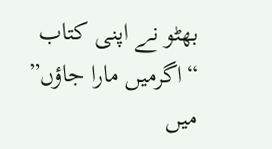بھٹو نے اپنی کتاب “اگرمیں مارا جاؤں” میں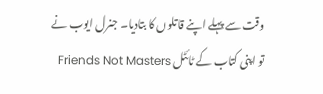وقت سے پہلے اپنے قاتلوں کا بتادیا۔ جنرل ایوب نے تو اپنی کتاب کے ٹائٹل Friends Not Masters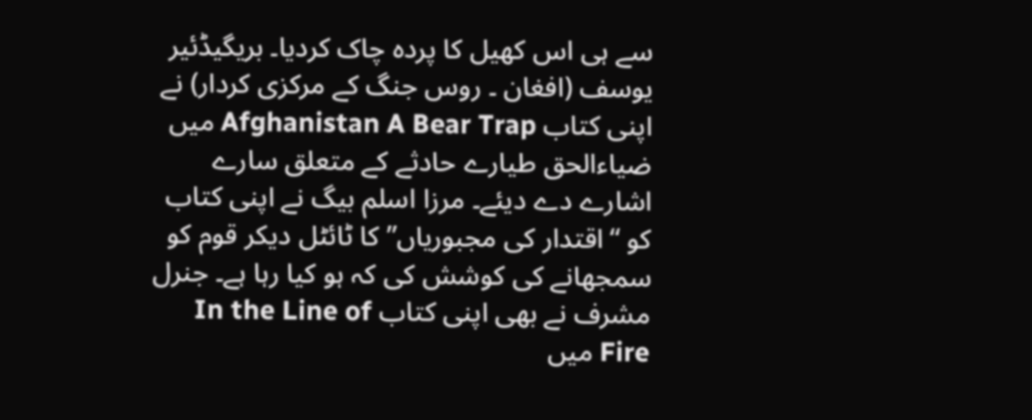سے ہی اس کھیل کا پردہ چاک کردیا۔ بریگیڈئیر یوسف (افغان ۔ روس جنگ کے مرکزی کردار) نے اپنی کتاب Afghanistan A Bear Trap میں ضیاءالحق طیارے حادثے کے متعلق سارے اشارے دے دیئے۔ مرزا اسلم بیگ نے اپنی کتاب کو “اقتدار کی مجبوریاں” کا ٹائٹل دیکر قوم کو سمجھانے کی کوشش کی کہ ہو کیا رہا ہے۔ جنرل مشرف نے بھی اپنی کتاب In the Line of Fire میں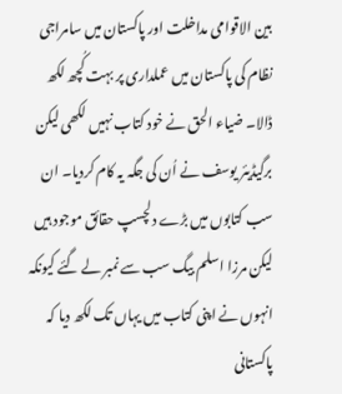بین الاقوامی مداخلت اور پاکستان میں سامراجی نظام کی پاکستان میں عملداری پر بہت کُچھ لکھ ڈالا۔ ضیاء الحق نے خود کتاب نہیں لکھی لیکن برگیڈیئر یوسف نے اُن کی جگہ یہ کام کردیا۔ ان سب کتابوں میں بڑے دلچسپ حقائق موجود ہیں لیکن مرزا اسلم بیگ سب سے نمبر لے گئے کیونکہ انہوں نے اپنی کتاب میں یہاں تک لکھ دیا کہ پاکستانی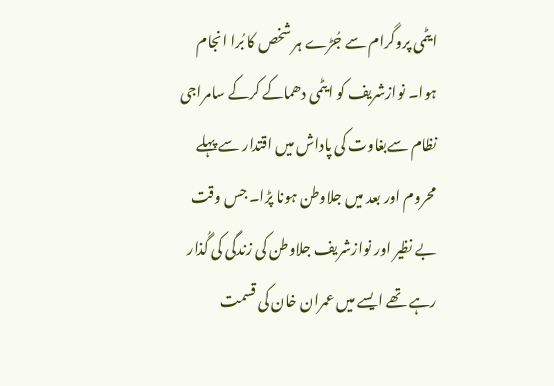ایٹمی پروگرام سے جُڑے ہر شخص کا بُرا انجام ہوا۔ نوازشریف کو ایٹمی دھماکے کرکے سامراجی نظام سےبغاوت کی پاداش میں اقتدار سے پہلے محروم اور بعد میں جلاوطن ہونا پڑا۔ جس وقت بے نظیر اور نوازشریف جلاوطن کی زندگی کی گُذار رہے تھے ایسے میں عمران خان کی قسمت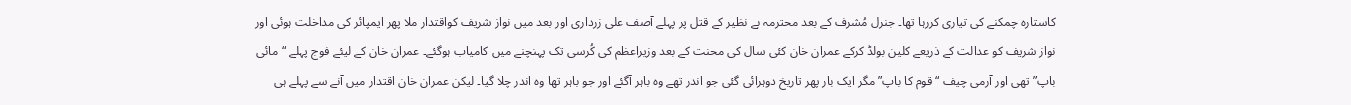کاستارہ چمکنے کی تیاری کررہا تھا۔ جنرل مُشرف کے بعد محترمہ بے نظیر کے قتل پر پہلے آصف علی زرداری اور بعد میں نواز شریف کواقتدار ملا پھر ایمپائر کی مداخلت ہوئی اور نواز شریف کو عدالت کے ذریعے کلین بولڈ کرکے عمران خان کئی سال کی محنت کے بعد وزیراعظم کی کُرسی تک پہنچنے میں کامیاب ہوگئے۔ عمران خان کے لیئے فوج پہلے “مائی باپ” تھی اور آرمی چیف “قوم کا باپ” مگر ایک بار پھر تاریخ دوہرائی گئی جو اندر تھے وہ باہر آگئے اور جو باہر تھا وہ اندر چلا گیا۔ لیکن عمران خان اقتدار میں آنے سے پہلے ہی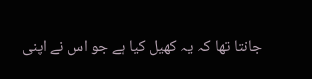جانتا تھا کہ یہ کھیل کیا ہے جو اس نے اپنی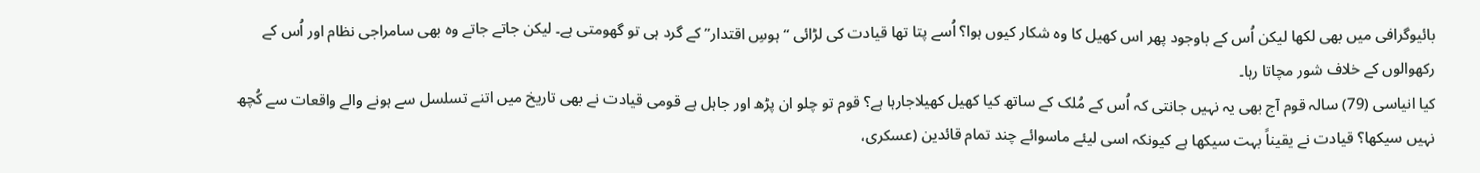بائیوگرافی میں بھی لکھا لیکن اُس کے باوجود پھر اس کھیل کا وہ شکار کیوں ہوا؟ اُسے پتا تھا قیادت کی لڑائی “ہوسِ اقتدار” کے گرد ہی تو گھومتی ہے۔ لیکن جاتے جاتے وہ بھی سامراجی نظام اور اُس کے رکھوالوں کے خلاف شور مچاتا رہا۔
کیا انیاسی (79) سالہ قوم آج بھی یہ نہیں جانتی کہ اُس کے مُلک کے ساتھ کیا کھیل کھیلاجارہا ہے؟ قوم تو چلو ان پڑھ اور جاہل ہے قومی قیادت نے بھی تاریخ میں اتنے تسلسل سے ہونے والے واقعات سے کُچھ نہیں سیکھا؟ قیادت نے یقیناً بہت سیکھا ہے کیونکہ اسی لیئے ماسوائے چند تمام قائدین (عسکری،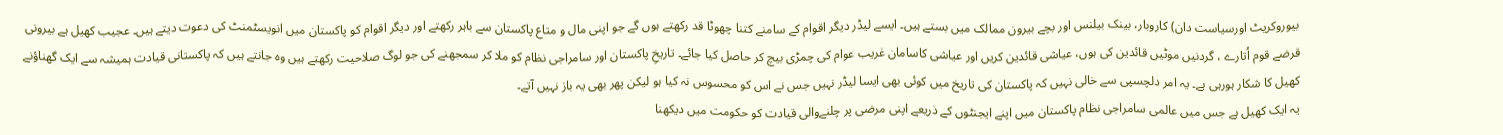بیوروکریٹ اورسیاست دان) کاروبار، بینک بیلنس اور بچے بیرون ممالک میں بستے ہیں۔ ایسے لیڈر دیگر اقوام کے سامنے کتنا چھوٹا قد رکھتے ہوں گے جو اپنی مال و متاع پاکستان سے باہر رکھتے اور دیگر اقوام کو پاکستان میں انویسٹمنٹ کی دعوت دیتے ہیں۔ عجیب کھیل ہے بیرونی قرضے قوم اُتارے ، گردنیں موٹیں قائدین کی ہوں، عیاشی قائدین کریں اور عیاشی کاسامان غریب عوام کی چمڑی بیچ کر حاصل کیا جائے۔ تاریخِ پاکستان اور سامراجی نظام کو ملا کر سمجھنے کی جو لوگ صلاحیت رکھتے ہیں وہ جانتے ہیں کہ پاکستانی قیادت ہمیشہ سے ایک گھناؤنے کھیل کا شکار ہورہی ہے۔ یہ امر دلچسپی سے خالی نہیں کہ پاکستان کی تاریخ میں کوئی بھی ایسا لیڈر نہیں جس نے اس کو محسوس نہ کیا ہو لیکن پھر بھی یہ باز نہیں آتے۔
یہ ایک کھیل ہے جس میں عالمی سامراجی نظام پاکستان میں اپنے ایجنٹوں کے ذریعے اپنی مرضی پر چلنےوالی قیادت کو حکومت میں دیکھنا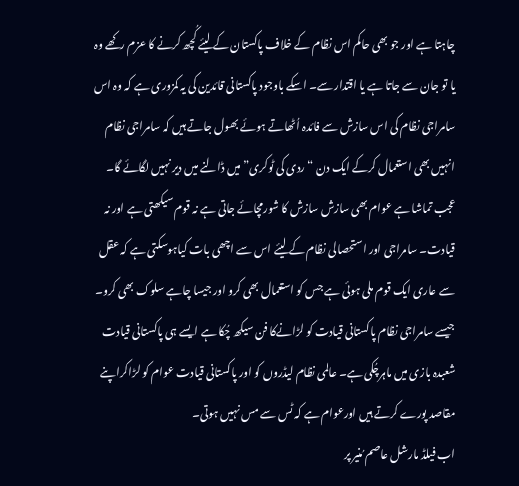چاہتا ہے اور جو بھی حاکم اس نظام کے خلاف پاکستان کے لیئے کُچھ کرنے کا عزم رکھے وہ یا تو جان سے جاتا ہے یا اقتدار سے۔ اسکے باوجود پاکستانی قائدین کی یہ کمزوری ہے کہ وہ اس سامراجی نظام کی اس سازش سے فائدہ اُٹھاتے ہوئے بھول جاتے ہیں کہ سامراجی نظام انہیں بھی استعمال کرکے ایک دن “ردی کی ٹوکری” میں ڈالنے میں دیر نہیں لگائے گا۔ عجب تماشا ہے عوام بھی سازش سازش کا شورمچائے جاتی ہے نہ قوم سیکھتی ہے اور نہ قیادت۔ سامراجی اور استحصالی نظام کے لیئے اس سے اچھی بات کیاہوسکتی ہے کہ عقل سے عاری ایک قوم ملی ہوئی ہے جس کو استعمال بھی کرو اور جیسا چاہے سلوک بھی کرو۔ جیسے سامراجی نظام پاکستانی قیادت کو لڑانےکا فن سیکھ چُکا ہے ایسے ہی پاکستانی قیادت شعبدہ بازی میں ماہرچُکی ہے۔ عالمی نظام لیڈروں کو اور پاکستانی قیادت عوام کو لڑاکراپنے مقاصد پورے کرتے ہیں اورعوام ہے کہ ٹس سے مس نہیں ہوتی۔
اب فیلڈ مارشل عاصم مُنیر پر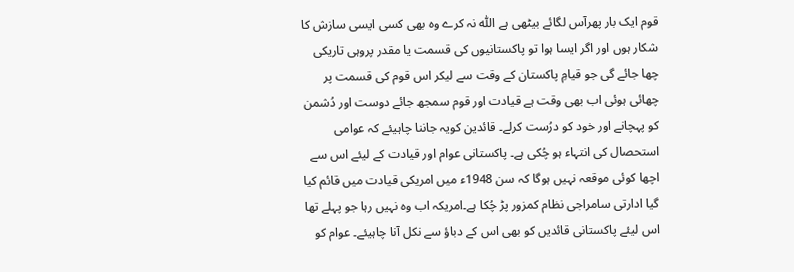قوم ایک بار پھرآس لگائے بیٹھی ہے اللّٰہ نہ کرے وہ بھی کسی ایسی سازش کا شکار ہوں اور اگر ایسا ہوا تو پاکستانیوں کی قسمت یا مقدر پروہی تاریکی چھا جائے گی جو قیامِ پاکستان کے وقت سے لیکر اس قوم کی قسمت پر چھائی ہوئی اب بھی وقت ہے قیادت اور قوم سمجھ جائے دوست اور دُشمن کو پہچانے اور خود کو درُست کرلے۔ قائدین کویہ جاننا چاہیئے کہ عوامی استحصال کی انتہاء ہو چُکی ہے۔ پاکستانی عوام اور قیادت کے لیئے اس سے اچھا کوئی موقعہ نہیں ہوگا کہ سن 1948ء میں امریکی قیادت میں قائم کیا گیا ادارتی سامراجی نظام کمزور پڑ چُکا ہے۔امریکہ اب وہ نہیں رہا جو پہلے تھا اس لیئے پاکستانی قائدیں کو بھی اس کے دباؤ سے نکل آنا چاہیئے۔ عوام کو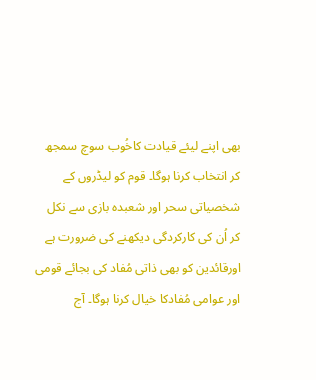بھی اپنے لیئے قیادت کاخُوب سوچ سمجھ کر انتخاب کرنا ہوگا۔ قوم کو لیڈروں کے شخصیاتی سحر اور شعبدہ بازی سے نکل کر اُن کی کارکردگی دیکھنے کی ضرورت ہے اورقائدین کو بھی ذاتی مُفاد کی بجائے قومی اور عوامی مُفادکا خیال کرنا ہوگا۔ آج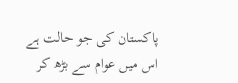پاکستان کی جو حالت ہے اس میں عوام سے بڑھ کر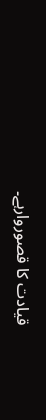قیادت کا قصوروارہے۔